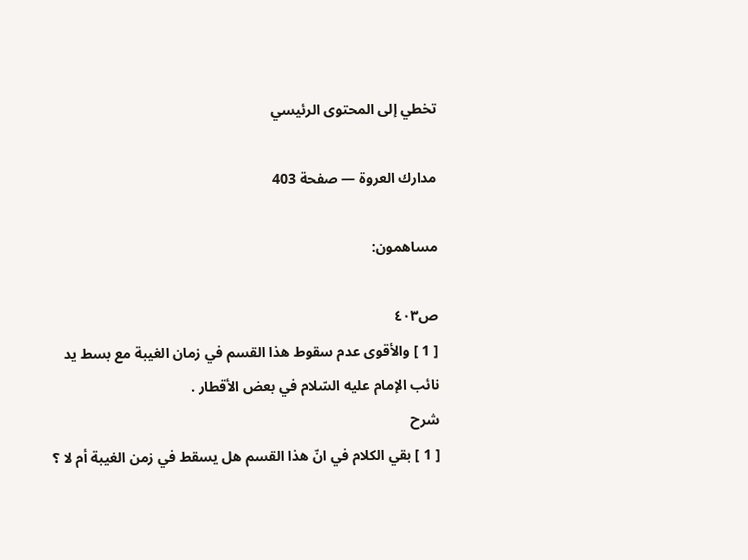تخطي إلى المحتوى الرئيسي

مدارك العروة — صفحة 403

مساهمون:

ص٤٠٣
[ 1 ] والأقوى عدم سقوط هذا القسم في زمان الغيبة مع بسط يد نائب الإمام عليه السّلام في بعض الأقطار .
شرح
[ 1 ] بقي الكلام في انّ هذا القسم هل يسقط في زمن الغيبة أم لا ؟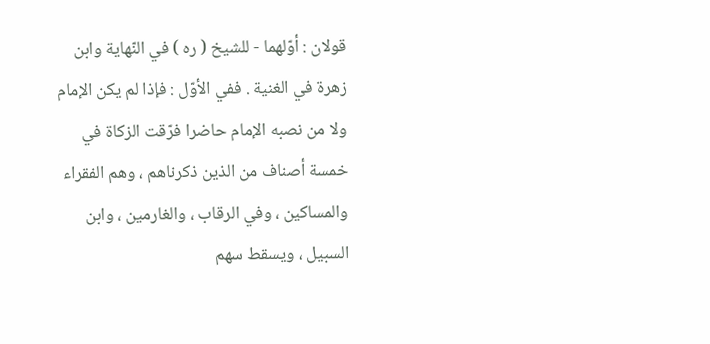قولان : أوّلهما - للشيخ ( ره ) في النّهاية وابن زهرة في الغنية . ففي الأوّل : فإذا لم يكن الإمام ولا من نصبه الإمام حاضرا فرّقت الزكاة في خمسة أصناف من الذين ذكرناهم ، وهم الفقراء والمساكين ، وفي الرقاب ، والغارمين ، وابن السبيل ، ويسقط سهم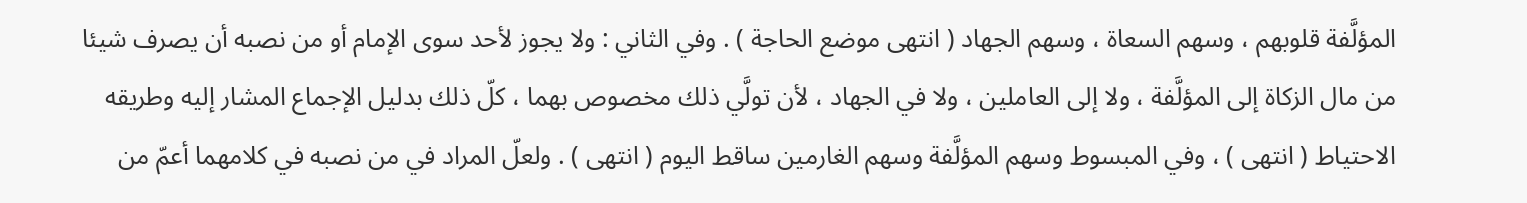المؤلَّفة قلوبهم ، وسهم السعاة ، وسهم الجهاد ( انتهى موضع الحاجة ) . وفي الثاني : ولا يجوز لأحد سوى الإمام أو من نصبه أن يصرف شيئا من مال الزكاة إلى المؤلَّفة ، ولا إلى العاملين ، ولا في الجهاد ، لأن تولَّي ذلك مخصوص بهما ، كلّ ذلك بدليل الإجماع المشار إليه وطريقه الاحتياط ( انتهى ) ، وفي المبسوط وسهم المؤلَّفة وسهم الغارمين ساقط اليوم ( انتهى ) . ولعلّ المراد في من نصبه في كلامهما أعمّ من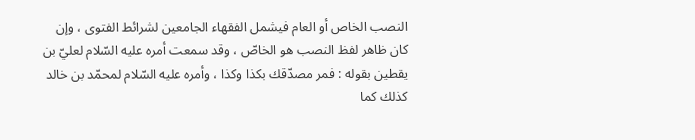النصب الخاص أو العام فيشمل الفقهاء الجامعين لشرائط الفتوى ، وإن كان ظاهر لفظ النصب هو الخاصّ ، وقد سمعت أمره عليه السّلام لعليّ بن يقطين بقوله : فمر مصدّقك بكذا وكذا ، وأمره عليه السّلام لمحمّد بن خالد كذلك كما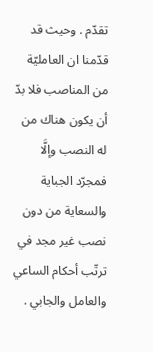تقدّم . وحيث قد قدّمنا ان العامليّة من المناصب فلا بدّ أن يكون هناك من له النصب وإلَّا فمجرّد الجباية والسعاية من دون نصب غير مجد في ترتّب أحكام الساعي والعامل والجابي .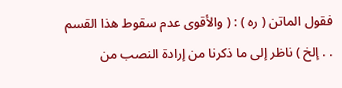فقول الماتن ( ره ) : ( والأقوى عدم سقوط هذا القسم . . إلخ ) ناظر إلى ما ذكرنا من إرادة النصب من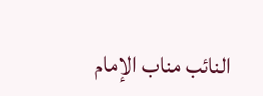النائب مناب الإمام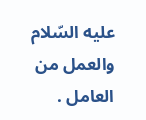عليه السّلام والعمل من العامل .